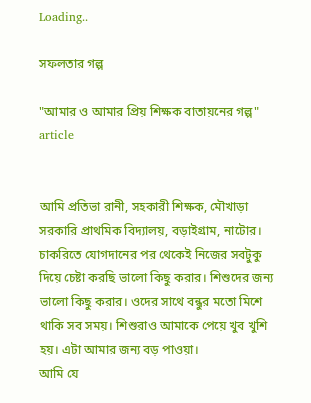Loading..

সফলতার গল্প

"আমার ও আমার প্রিয় শিক্ষক বাতায়নের গল্প"
article


আমি প্রতিভা রানী, সহকারী শিক্ষক, মৌখাড়া সরকারি প্রাথমিক বিদ্যালয়, বড়াইগ্রাম, নাটোর। চাকরিতে যোগদানের পর থেকেই নিজের সবটুকু দিয়ে চেষ্টা করছি ভালো কিছু করার। শিশুদের জন্য ভালো কিছু করার। ওদের সাথে বন্ধুর মতো মিশে থাকি সব সময়। শিশুরাও আমাকে পেয়ে খুব খুশি হয়। এটা আমার জন্য বড় পাওয়া।
আমি যে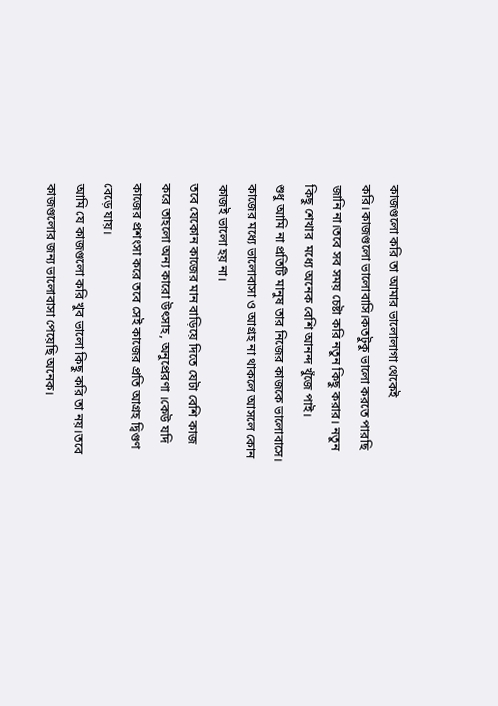কাজগুলো করি তা আমার ভালোলাগা থেকেই করি।কাজগুলো ভালোবাসি।কতটুকু ভালো করতে পারছি জানি না।তবে সব সময় চেষ্টা করি নতুন কিছু করার। নতুন কিছু শেখার  মধ্যে অনেক বেশি আনন্দ খুঁজে পাই।
শুধু আমি না প্রতিটি মানুষ তার নিজের কাজকে ভালোবাসে। কাজের মধ্যে ভালোবাসা ও আগ্রহ না থাকলে আসলে কোন কাজই ভালো হয় না।
তবে যেকোন কাজের মান বাড়িয়ে দিতে যেটা বেশি কাজ করে তাহলো অন্য কারো উৎসাহ, অনুপ্রেরণা ।কেউ যদি কাজের প্রশংসা করে তবে সেই কাজের প্রতি আগ্রহ দ্বিগুণ বেড়ে যায়।
আমি যে কাজগুলো করি খুব ভালো কিছু করি তা নয়।তবে কাজগুলোর জন্য ভালোবাসা পেয়েছি অনেক।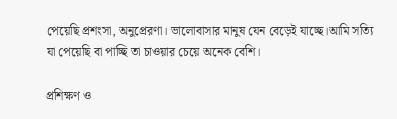পেয়েছি প্রশংসা, অনুপ্রেরণা। ভালোবাসার মানুষ যেন বেড়েই যাচ্ছে।আমি সত্যি যা পেয়েছি বা পাচ্ছি তা চাওয়ার চেয়ে অনেক বেশি।

প্রশিক্ষণ ও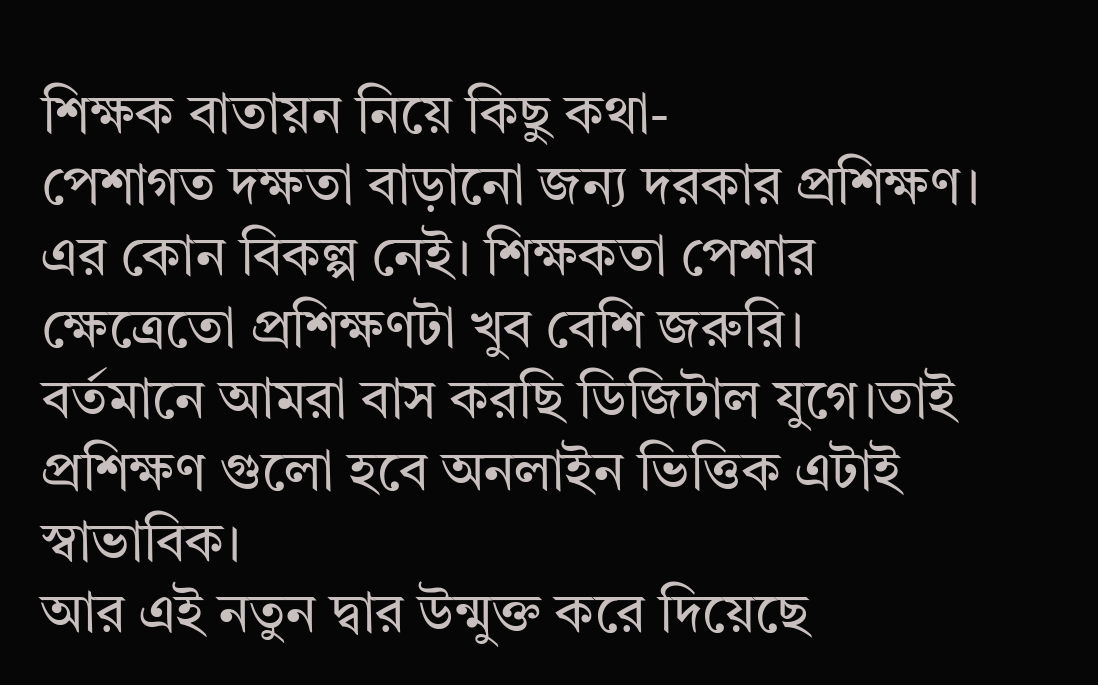শিক্ষক বাতায়ন নিয়ে কিছু কথা-
পেশাগত দক্ষতা বাড়ানো জন্য দরকার প্রশিক্ষণ। এর কোন বিকল্প নেই। শিক্ষকতা পেশার ক্ষেত্রেতো প্রশিক্ষণটা খুব বেশি জরুরি।
বর্তমানে আমরা বাস করছি ডিজিটাল যুগে।তাই প্রশিক্ষণ গুলো হবে অনলাইন ভিত্তিক এটাই স্বাভাবিক।
আর এই নতুন দ্বার উন্মুক্ত করে দিয়েছে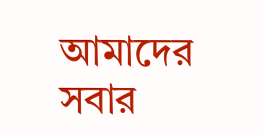আমাদের সবার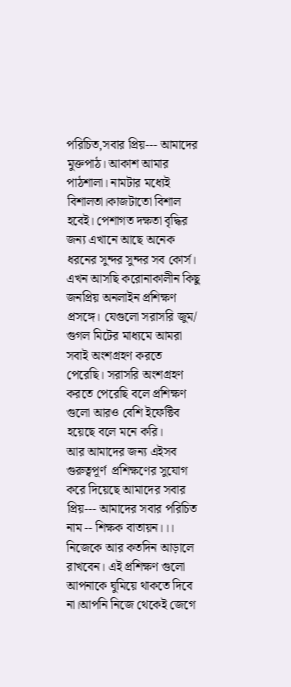পরিচিত,সবার প্রিয়--- আমাদের মুক্তপাঠ। আকাশ আমার পাঠশালা। নামটার মধ্যেই বিশালতা।কাজটাতো বিশাল হবেই। পেশাগত দক্ষতা বৃদ্ধির জন্য এখানে আছে অনেক ধরনের সুন্দর সুন্দর সব কোর্স।
এখন আসছি করোনাকালীন কিছু জনপ্রিয় অনলাইন প্রশিক্ষণ প্রসঙ্গে। যেগুলো সরাসরি জুম/ গুগল মিটের মাধ্যমে আমরা সবাই অংশগ্রহণ করতে পেরেছি। সরাসরি অংশগ্রহণ করতে পেরেছি বলে প্রশিক্ষণ গুলো আরও বেশি ইফেক্টিব হয়েছে বলে মনে করি।
আর আমাদের জন্য এইসব  গুরুত্বপূর্ণ  প্রশিক্ষণের সুযোগ করে দিয়েছে আমাদের সবার প্রিয়--- আমাদের সবার পরিচিত নাম -- শিক্ষক বাতায়ন।।।
নিজেকে আর কতদিন আড়ালে রাখবেন। এই প্রশিক্ষণ গুলো আপনাকে ঘুমিয়ে থাকতে দিবে না।আপনি নিজে থেকেই জেগে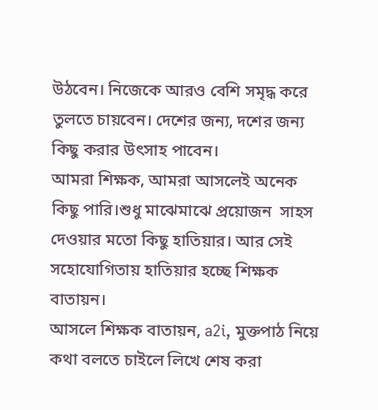উঠবেন। নিজেকে আরও বেশি সমৃদ্ধ করে তুলতে চায়বেন। দেশের জন্য, দশের জন্য কিছু করার উৎসাহ পাবেন।
আমরা শিক্ষক, আমরা আসলেই অনেক কিছু পারি।শুধু মাঝেমাঝে প্রয়োজন  সাহস দেওয়ার মতো কিছু হাতিয়ার। আর সেই সহোযোগিতায় হাতিয়ার হচ্ছে শিক্ষক বাতায়ন।
আসলে শিক্ষক বাতায়ন, a2i, মুক্তপাঠ নিয়ে কথা বলতে চাইলে লিখে শেষ করা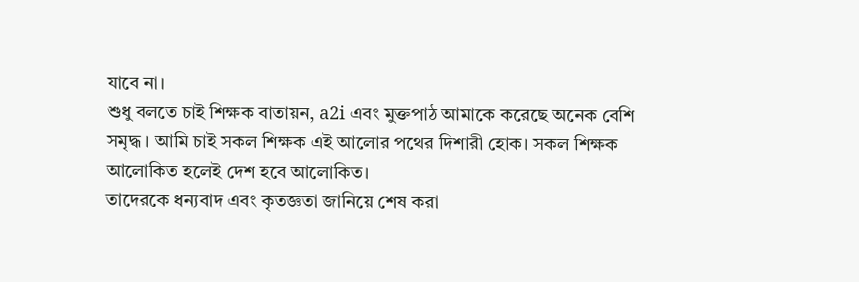যাবে না।
শুধু বলতে চাই শিক্ষক বাতায়ন, a2i এবং মুক্তপাঠ আমাকে করেছে অনেক বেশি সমৃদ্ধ। আমি চাই সকল শিক্ষক এই আলোর পথের দিশারী হোক। সকল শিক্ষক আলোকিত হলেই দেশ হবে আলোকিত।
তাদেরকে ধন্যবাদ এবং কৃতজ্ঞতা জানিয়ে শেষ করা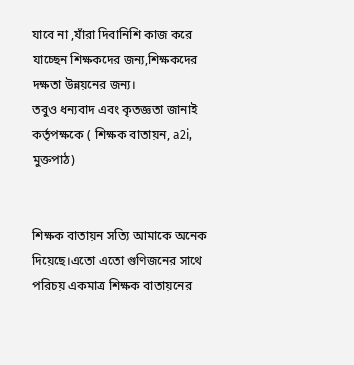যাবে না ,যাঁরা দিবানিশি কাজ করে যাচ্ছেন শিক্ষকদের জন্য,শিক্ষকদের দক্ষতা উন্নয়নের জন্য।
তবুও ধন্যবাদ এবং কৃতজ্ঞতা জানাই কর্তৃপক্ষকে ( শিক্ষক বাতায়ন, a2i, মুক্তপাঠ)


শিক্ষক বাতায়ন সত্যি আমাকে অনেক দিয়েছে।এতো এতো গুণিজনের সাথে পরিচয় একমাত্র শিক্ষক বাতায়নের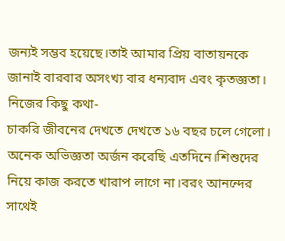জন্যই সম্ভব হয়েছে।তাই আমার প্রিয় বাতায়নকে জানাই বারবার অসংখ্য বার ধন্যবাদ এবং কৃতজ্ঞতা।
নিজের কিছু কথা-
চাকরি জীবনের দেখতে দেখতে ১৬ বছর চলে গেলো। অনেক অভিজ্ঞতা অর্জন করেছি এতদিনে।শিশুদের নিয়ে কাজ করতে খারাপ লাগে না।বরং আনন্দের সাথেই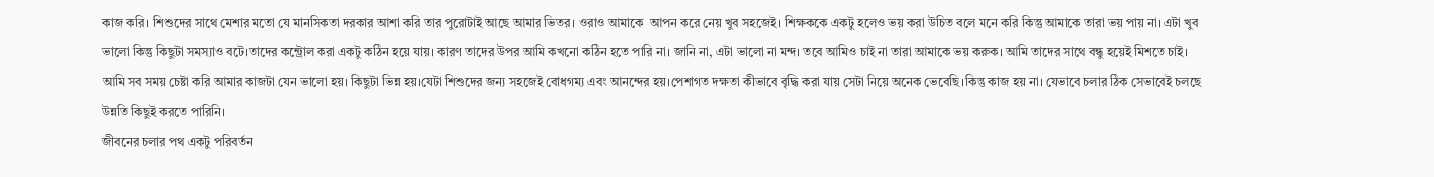কাজ করি। শিশুদের সাথে মেশার মতো যে মানসিকতা দরকার আশা করি তার পুরোটাই আছে আমার ভিতর। ওরাও আমাকে  আপন করে নেয় খুব সহজেই। শিক্ষককে একটু হলেও ভয় করা উচিত বলে মনে করি কিন্তু আমাকে তারা ভয় পায় না। এটা খুব ভালো কিন্তু কিছুটা সমস্যাও বটে।তাদের কন্ট্রোল করা একটু কঠিন হয়ে যায়। কারণ তাদের উপর আমি কখনো কঠিন হতে পারি না। জানি না, এটা ভালো না মন্দ। তবে আমিও চাই না তারা আমাকে ভয় করুক। আমি তাদের সাথে বন্ধু হয়েই মিশতে চাই।
আমি সব সময় চেষ্টা করি আমার কাজটা যেন ভালো হয়। কিছুটা ভিন্ন হয়।যেটা শিশুদের জন্য সহজেই বোধগম্য এবং আনন্দের হয়।পেশাগত দক্ষতা কীভাবে বৃদ্ধি করা যায় সেটা নিয়ে অনেক ভেবেছি।কিন্তু কাজ হয় না। যেভাবে চলার ঠিক সেভাবেই চলছে উন্নতি কিছুই করতে পারিনি।
জীবনের চলার পথ একটু পরিবর্তন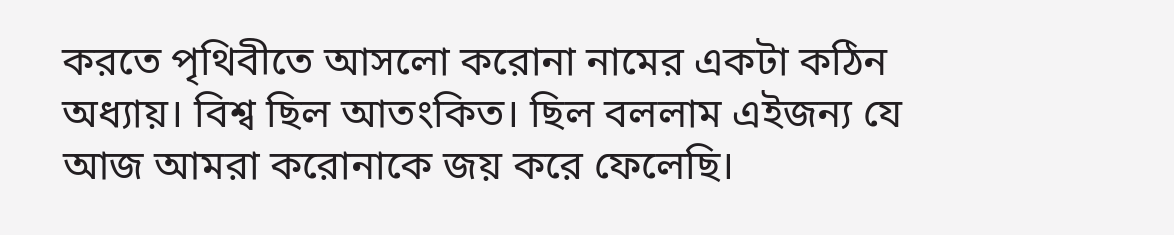করতে পৃথিবীতে আসলো করোনা নামের একটা কঠিন অধ্যায়। বিশ্ব ছিল আতংকিত। ছিল বললাম এইজন্য যে আজ আমরা করোনাকে জয় করে ফেলেছি।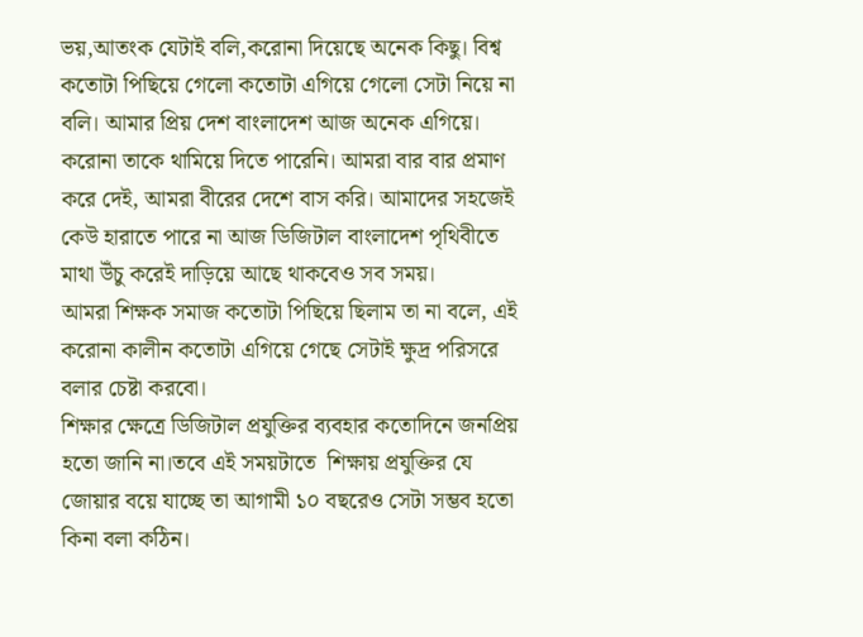ভয়,আতংক যেটাই বলি,করোনা দিয়েছে অনেক কিছু। বিশ্ব কতোটা পিছিয়ে গেলো কতোটা এগিয়ে গেলো সেটা নিয়ে না বলি। আমার প্রিয় দেশ বাংলাদেশ আজ অনেক এগিয়ে। করোনা তাকে থামিয়ে দিতে পারেনি। আমরা বার বার প্রমাণ করে দেই, আমরা বীরের দেশে বাস করি। আমাদের সহজেই কেউ হারাতে পারে না আজ ডিজিটাল বাংলাদেশ পৃথিবীতে মাথা উঁচু করেই দাড়িয়ে আছে থাকবেও সব সময়।
আমরা শিক্ষক সমাজ কতোটা পিছিয়ে ছিলাম তা না বলে, এই করোনা কালীন কতোটা এগিয়ে গেছে সেটাই ক্ষুদ্র পরিসরে বলার চেষ্টা করবো।
শিক্ষার ক্ষেত্রে ডিজিটাল প্রযুক্তির ব্যবহার কতোদিনে জনপ্রিয় হতো জানি না।তবে এই সময়টাতে  শিক্ষায় প্রযুক্তির যে জোয়ার বয়ে যাচ্ছে তা আগামী ১০ বছরেও সেটা সম্ভব হতো কিনা বলা কঠিন।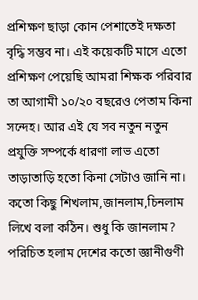প্রশিক্ষণ ছাড়া কোন পেশাতেই দক্ষতা বৃদ্ধি সম্ভব না। এই কয়েকটি মাসে এতো প্রশিক্ষণ পেয়েছি আমরা শিক্ষক পরিবার তা আগামী ১০/২০ বছরেও পেতাম কিনা সন্দেহ। আর এই যে সব নতুন নতুন  প্রযুক্তি সম্পর্কে ধারণা লাভ এতো তাড়াতাড়ি হতো কিনা সেটাও জানি না। কতো কিছু শিখলাম,জানলাম,চিনলাম লিখে বলা কঠিন। শুধু কি জানলাম?  পরিচিত হলাম দেশের কতো জ্ঞানীগুণী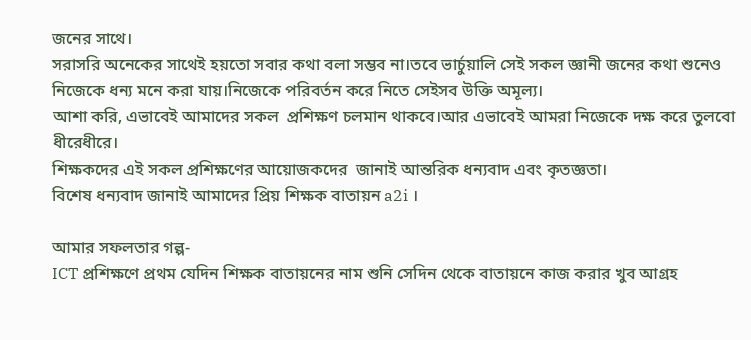জনের সাথে।
সরাসরি অনেকের সাথেই হয়তো সবার কথা বলা সম্ভব না।তবে ভার্চুয়ালি সেই সকল জ্ঞানী জনের কথা শুনেও নিজেকে ধন্য মনে করা যায়।নিজেকে পরিবর্তন করে নিতে সেইসব উক্তি অমূল্য।
আশা করি, এভাবেই আমাদের সকল  প্রশিক্ষণ চলমান থাকবে।আর এভাবেই আমরা নিজেকে দক্ষ করে তুলবো ধীরেধীরে।
শিক্ষকদের এই সকল প্রশিক্ষণের আয়োজকদের  জানাই আন্তরিক ধন্যবাদ এবং কৃতজ্ঞতা।
বিশেষ ধন্যবাদ জানাই আমাদের প্রিয় শিক্ষক বাতায়ন a2i ।

আমার সফলতার গল্প-
ICT প্রশিক্ষণে প্রথম যেদিন শিক্ষক বাতায়নের নাম শুনি সেদিন থেকে বাতায়নে কাজ করার খুব আগ্রহ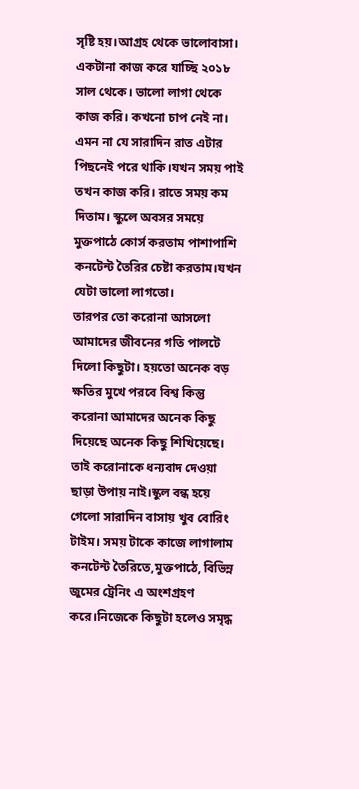সৃষ্টি হয়।আগ্রহ থেকে ভালোবাসা।  একটানা কাজ করে যাচ্ছি ২০১৮ সাল থেকে। ভালো লাগা থেকে কাজ করি। কখনো চাপ নেই না। এমন না যে সারাদিন রাত এটার পিছনেই পরে থাকি।যখন সময় পাই তখন কাজ করি। রাতে সময় কম দিতাম। স্কুলে অবসর সময়ে মুক্তপাঠে কোর্স করতাম পাশাপাশি কনটেন্ট তৈরির চেষ্টা করতাম।যখন যেটা ভালো লাগতো।
তারপর তো করোনা আসলো আমাদের জীবনের গতি পালটে দিলো কিছুটা। হয়তো অনেক বড় ক্ষতির মুখে পরবে বিশ্ব কিন্তু করোনা আমাদের অনেক কিছু দিয়েছে অনেক কিছু শিখিয়েছে। তাই করোনাকে ধন্যবাদ দেওয়া ছাড়া উপায় নাই।স্কুল বন্ধ হয়ে গেলো সারাদিন বাসায় খুব বোরিং টাইম। সময় টাকে কাজে লাগালাম কনটেন্ট তৈরিতে,মুক্তপাঠে, বিভিন্ন জুমের ট্রেনিং এ অংশগ্রহণ করে।নিজেকে কিছুটা হলেও সমৃদ্ধ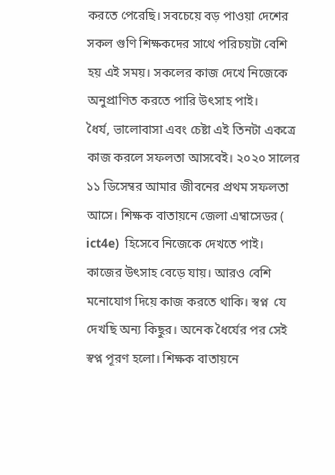করতে পেরেছি। সবচেয়ে বড় পাওয়া দেশের সকল গুণি শিক্ষকদের সাথে পরিচয়টা বেশি হয় এই সময়। সকলের কাজ দেখে নিজেকে অনুপ্রাণিত করতে পারি উৎসাহ পাই।
ধৈর্য, ভালোবাসা এবং চেষ্টা এই তিনটা একত্রে কাজ করলে সফলতা আসবেই। ২০২০ সালের ১১ ডিসেম্বর আমার জীবনের প্রথম সফলতা আসে। শিক্ষক বাতায়নে জেলা এম্বাসেডর ( ict4e)  হিসেবে নিজেকে দেখতে পাই। কাজের উৎসাহ বেড়ে যায়। আরও বেশি মনোযোগ দিয়ে কাজ করতে থাকি। স্বপ্ন  যে দেখছি অন্য কিছুর। অনেক ধৈর্যের পর সেই স্বপ্ন পূরণ হলো। শিক্ষক বাতায়নে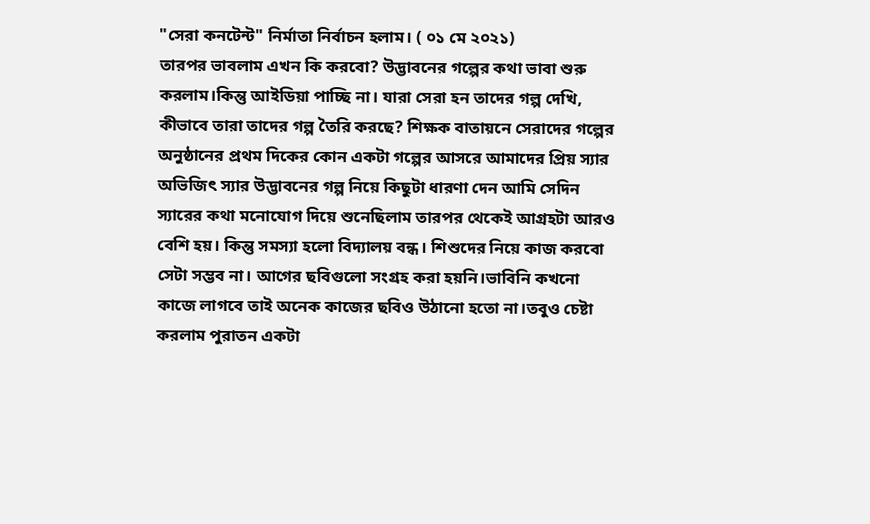"সেরা কনটেন্ট" নির্মাতা নির্বাচন হলাম। ( ০১ মে ২০২১)
তারপর ভাবলাম এখন কি করবো? উদ্ভাবনের গল্পের কথা ভাবা শুরু করলাম।কিন্তু আইডিয়া পাচ্ছি না। যারা সেরা হন তাদের গল্প দেখি, কীভাবে তারা তাদের গল্প তৈরি করছে? শিক্ষক বাতায়নে সেরাদের গল্পের অনুষ্ঠানের প্রথম দিকের কোন একটা গল্পের আসরে আমাদের প্রিয় স্যার অভিজিৎ স্যার উদ্ভাবনের গল্প নিয়ে কিছুটা ধারণা দেন আমি সেদিন স্যারের কথা মনোযোগ দিয়ে শুনেছিলাম তারপর থেকেই আগ্রহটা আরও বেশি হয়। কিন্তু সমস্যা হলো বিদ্যালয় বন্ধ। শিশুদের নিয়ে কাজ করবো সেটা সম্ভব না। আগের ছবিগুলো সংগ্রহ করা হয়নি।ভাবিনি কখনো কাজে লাগবে তাই অনেক কাজের ছবিও উঠানো হতো না।তবুও চেষ্টা করলাম পুরাতন একটা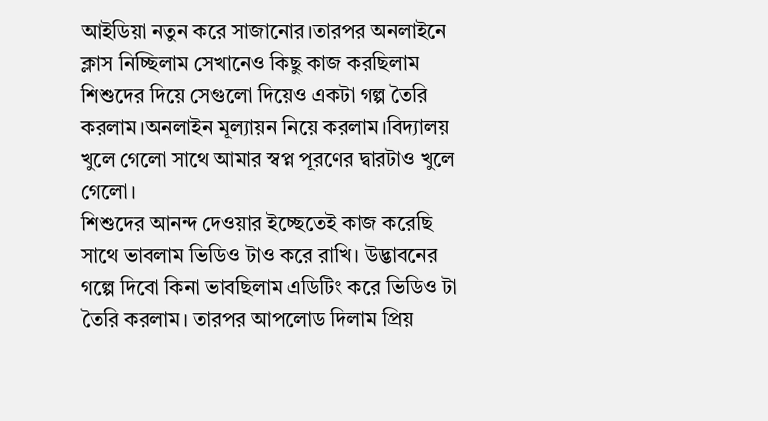আইডিয়া নতুন করে সাজানোর।তারপর অনলাইনে ক্লাস নিচ্ছিলাম সেখানেও কিছু কাজ করছিলাম শিশুদের দিয়ে সেগুলো দিয়েও একটা গল্প তৈরি করলাম।অনলাইন মূল্যায়ন নিয়ে করলাম।বিদ্যালয় খুলে গেলো সাথে আমার স্বপ্ন পূরণের দ্বারটাও খুলে গেলো।
শিশুদের আনন্দ দেওয়ার ইচ্ছেতেই কাজ করেছি সাথে ভাবলাম ভিডিও টাও করে রাখি। উদ্ভাবনের গল্পে দিবো কিনা ভাবছিলাম এডিটিং করে ভিডিও টা তৈরি করলাম। তারপর আপলোড দিলাম প্রিয়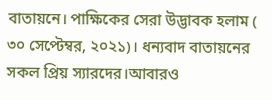বাতায়নে। পাক্ষিকের সেরা উদ্ভাবক হলাম ( ৩০ সেপ্টেম্বর, ২০২১)। ধন্যবাদ বাতায়নের সকল প্রিয় স্যারদের।আবারও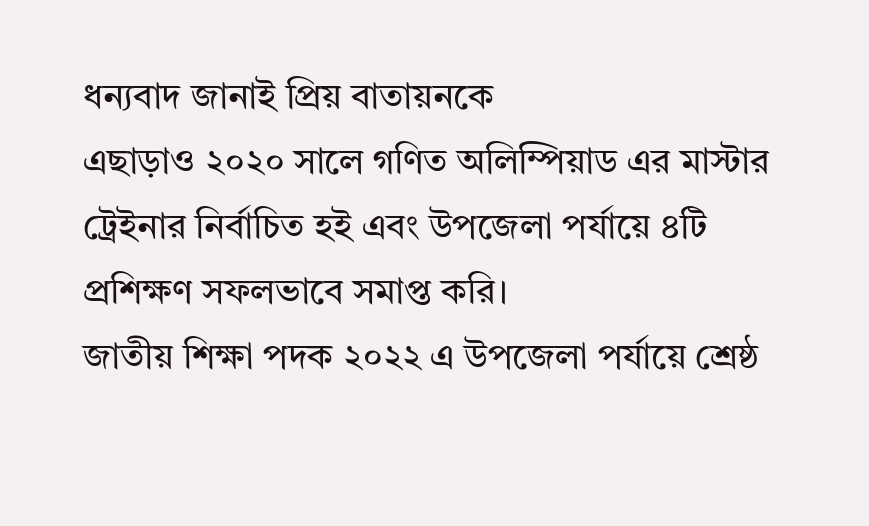ধন্যবাদ জানাই প্রিয় বাতায়নকে
এছাড়াও ২০২০ সালে গণিত অলিম্পিয়াড এর মাস্টার ট্রেইনার নির্বাচিত হই এবং উপজেলা পর্যায়ে ৪টি প্রশিক্ষণ সফলভাবে সমাপ্ত করি।
জাতীয় শিক্ষা পদক ২০২২ এ উপজেলা পর্যায়ে শ্রেষ্ঠ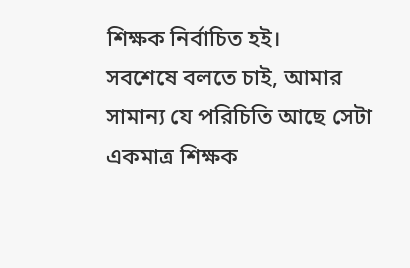শিক্ষক নির্বাচিত হই।
সবশেষে বলতে চাই, আমার সামান্য যে পরিচিতি আছে সেটা একমাত্র শিক্ষক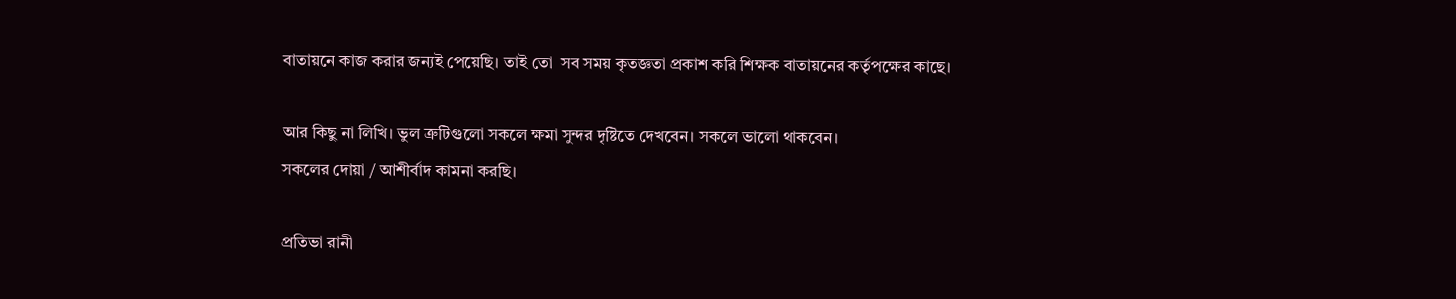বাতায়নে কাজ করার জন্যই পেয়েছি। তাই তো  সব সময় কৃতজ্ঞতা প্রকাশ করি শিক্ষক বাতায়নের কর্তৃপক্ষের কাছে।

আর কিছু না লিখি। ভুল ত্রুটিগুলো সকলে ক্ষমা সুন্দর দৃষ্টিতে দেখবেন। সকলে ভালো থাকবেন।
সকলের দোয়া / আশীর্বাদ কামনা করছি।

প্রতিভা রানী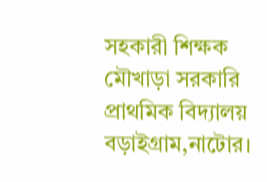সহকারী শিক্ষক
মৌখাড়া সরকারি প্রাথমিক বিদ্যালয়
বড়াইগ্রাম,নাটোর।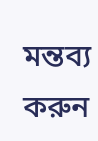মন্তব্য করুন